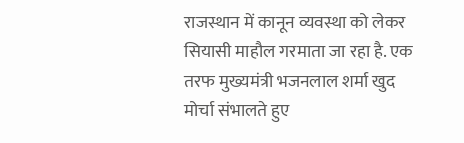राजस्थान में कानून व्यवस्था को लेकर सियासी माहौल गरमाता जा रहा है. एक तरफ मुख्यमंत्री भजनलाल शर्मा खुद मोर्चा संभालते हुए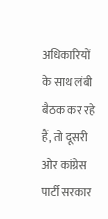अधिकारियों के साथ लंबी बैठक कर रहे हैं, तो दूसरी ओर कांग्रेस पार्टी सरकार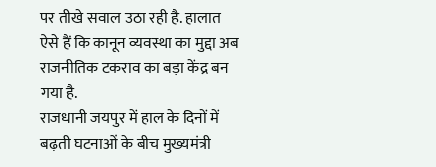पर तीखे सवाल उठा रही है. हालात ऐसे हैं कि कानून व्यवस्था का मुद्दा अब राजनीतिक टकराव का बड़ा केंद्र बन गया है.
राजधानी जयपुर में हाल के दिनों में बढ़ती घटनाओं के बीच मुख्यमंत्री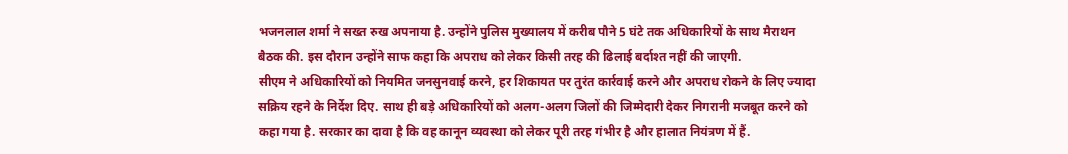भजनलाल शर्मा ने सख्त रुख अपनाया है. उन्होंने पुलिस मुख्यालय में करीब पौने 5 घंटे तक अधिकारियों के साथ मैराथन बैठक की. इस दौरान उन्होंने साफ कहा कि अपराध को लेकर किसी तरह की ढिलाई बर्दाश्त नहीं की जाएगी.
सीएम ने अधिकारियों को नियमित जनसुनवाई करने, हर शिकायत पर तुरंत कार्रवाई करने और अपराध रोकने के लिए ज्यादा सक्रिय रहने के निर्देश दिए. साथ ही बड़े अधिकारियों को अलग-अलग जिलों की जिम्मेदारी देकर निगरानी मजबूत करने को कहा गया है. सरकार का दावा है कि वह कानून व्यवस्था को लेकर पूरी तरह गंभीर है और हालात नियंत्रण में हैं.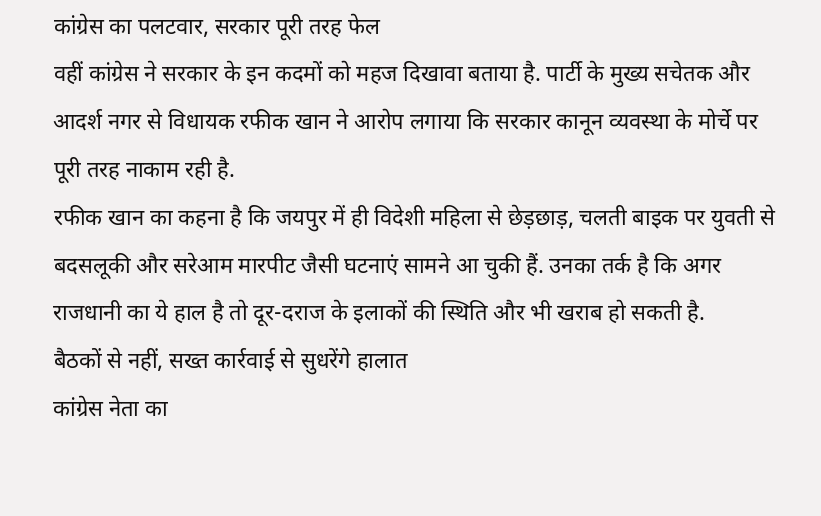कांग्रेस का पलटवार, सरकार पूरी तरह फेल
वहीं कांग्रेस ने सरकार के इन कदमों को महज दिखावा बताया है. पार्टी के मुख्य सचेतक और आदर्श नगर से विधायक रफीक खान ने आरोप लगाया कि सरकार कानून व्यवस्था के मोर्चे पर पूरी तरह नाकाम रही है.
रफीक खान का कहना है कि जयपुर में ही विदेशी महिला से छेड़छाड़, चलती बाइक पर युवती से बदसलूकी और सरेआम मारपीट जैसी घटनाएं सामने आ चुकी हैं. उनका तर्क है कि अगर राजधानी का ये हाल है तो दूर-दराज के इलाकों की स्थिति और भी खराब हो सकती है.
बैठकों से नहीं, सख्त कार्रवाई से सुधरेंगे हालात
कांग्रेस नेता का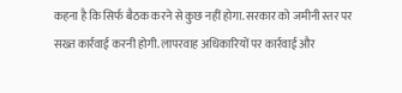कहना है कि सिर्फ बैठक करने से कुछ नहीं होगा. सरकार को जमीनी स्तर पर सख्त कार्रवाई करनी होगी. लापरवाह अधिकारियों पर कार्रवाई और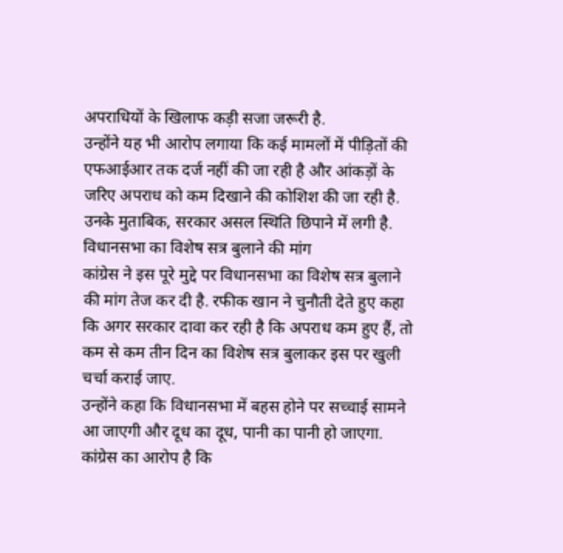अपराधियों के खिलाफ कड़ी सजा जरूरी है.
उन्होंने यह भी आरोप लगाया कि कई मामलों में पीड़ितों की एफआईआर तक दर्ज नहीं की जा रही है और आंकड़ों के जरिए अपराध को कम दिखाने की कोशिश की जा रही है. उनके मुताबिक, सरकार असल स्थिति छिपाने में लगी है.
विधानसभा का विशेष सत्र बुलाने की मांग
कांग्रेस ने इस पूरे मुद्दे पर विधानसभा का विशेष सत्र बुलाने की मांग तेज कर दी है. रफीक खान ने चुनौती देते हुए कहा कि अगर सरकार दावा कर रही है कि अपराध कम हुए हैं, तो कम से कम तीन दिन का विशेष सत्र बुलाकर इस पर खुली चर्चा कराई जाए.
उन्होंने कहा कि विधानसभा में बहस होने पर सच्चाई सामने आ जाएगी और दूध का दूध, पानी का पानी हो जाएगा. कांग्रेस का आरोप है कि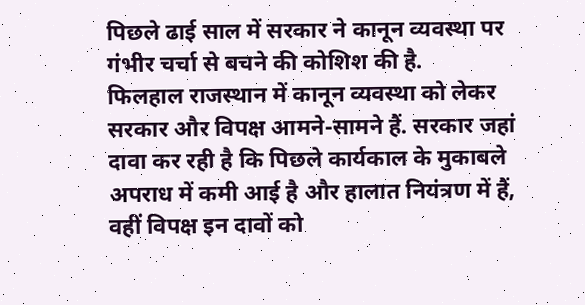पिछले ढाई साल में सरकार ने कानून व्यवस्था पर गंभीर चर्चा से बचने की कोशिश की है.
फिलहाल राजस्थान में कानून व्यवस्था को लेकर सरकार और विपक्ष आमने-सामने हैं. सरकार जहां दावा कर रही है कि पिछले कार्यकाल के मुकाबले अपराध में कमी आई है और हालात नियंत्रण में हैं, वहीं विपक्ष इन दावों को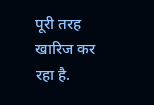पूरी तरह खारिज कर रहा है.